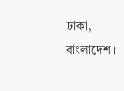ঢাকা, বাংলাদেশ ।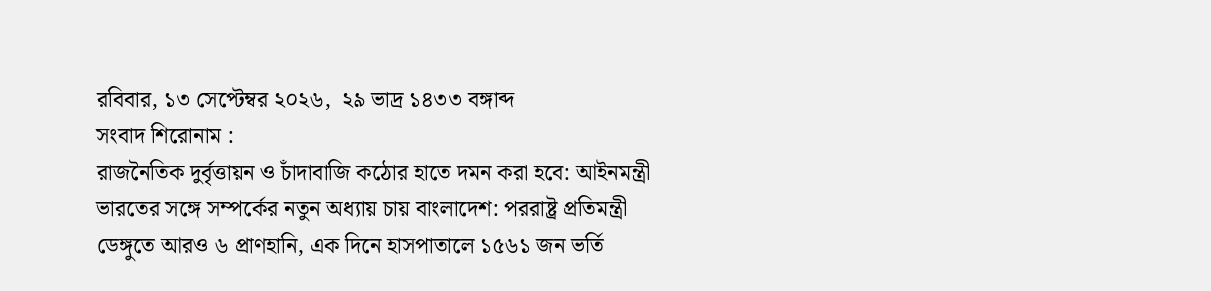রবিবার, ১৩ সেপ্টেম্বর ২০২৬,  ২৯ ভাদ্র ১৪৩৩ বঙ্গাব্দ
সংবাদ শিরোনাম :
রাজনৈতিক দুর্বৃত্তায়ন ও চাঁদাবাজি কঠোর হাতে দমন করা হবে: আইনমন্ত্রী ভারতের সঙ্গে সম্পর্কের নতুন অধ্যায় চায় বাংলাদেশ: পররাষ্ট্র প্রতিমন্ত্রী ডেঙ্গুতে আরও ৬ প্রাণহানি, এক দিনে হাসপাতালে ১৫৬১ জন ভর্তি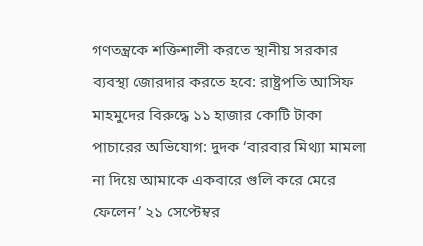গণতন্ত্রকে শক্তিশালী করতে স্থানীয় সরকার ব্যবস্থা জোরদার করতে হবে: রাষ্ট্রপতি আসিফ মাহমুদের বিরুদ্ধে ১১ হাজার কোটি টাকা পাচারের অভিযোগ: দুদক ‘বারবার মিথ্যা মামলা না দিয়ে আমাকে একবারে গুলি করে মেরে ফেলেন’ ২১ সেপ্টেম্বর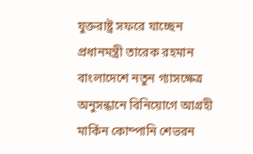যুক্তরাষ্ট্র সফরে যাচ্ছেন প্রধানমন্ত্রী তারেক রহমান বাংলাদেশে নতুন গ্যাসক্ষেত্র অনুসন্ধানে বিনিয়োগে আগ্রহী মার্কিন কোম্পানি শেভরন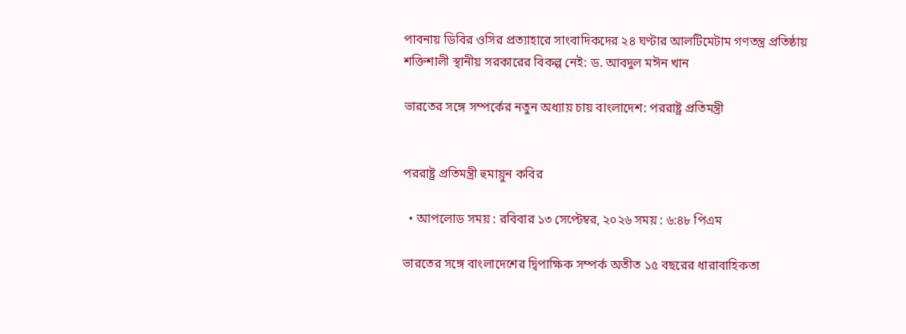পাবনায় ডিবির ওসির প্রত্যাহারে সাংবাদিকদের ২৪ ঘণ্টার আলটিমেটাম গণতন্ত্র প্রতিষ্ঠায় শক্তিশালী স্থানীয় সরকারের বিকল্প নেই: ড. আবদুল মঈন খান

ভারতের সঙ্গে সম্পর্কের নতুন অধ্যায় চায় বাংলাদেশ: পররাষ্ট্র প্রতিমন্ত্রী


পররাষ্ট্র প্রতিমন্ত্রী হুমায়ুন কবির

  • আপলোড সময় : রবিবার ১৩ সেপ্টেম্বর, ২০২৬ সময় : ৬:৪৮ পিএম

ভারতের সঙ্গে বাংলাদেশের দ্বিপাক্ষিক সম্পর্ক অতীত ১৫ বছরের ধারাবাহিকতা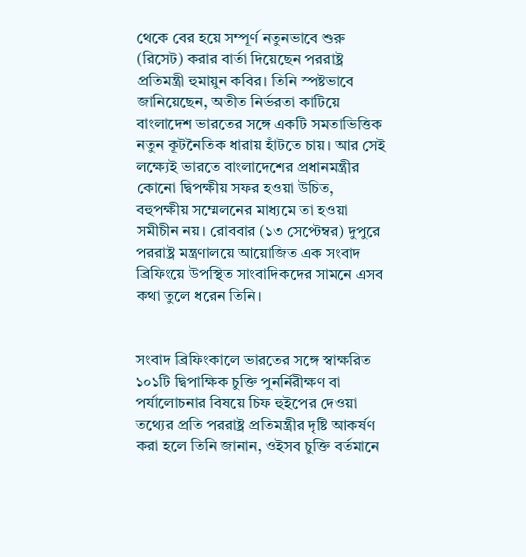থেকে বের হয়ে সম্পূর্ণ নতুনভাবে শুরু (রিসেট) করার বার্তা দিয়েছেন পররাষ্ট্র প্রতিমন্ত্রী হুমায়ুন কবির। তিনি স্পষ্টভাবে জানিয়েছেন, অতীত নির্ভরতা কাটিয়ে বাংলাদেশ ভারতের সঙ্গে একটি সমতাভিত্তিক নতুন কূটনৈতিক ধারায় হাঁটতে চায়। আর সেই লক্ষ্যেই ভারতে বাংলাদেশের প্রধানমন্ত্রীর কোনো দ্বিপক্ষীয় সফর হওয়া উচিত, বহুপক্ষীয় সম্মেলনের মাধ্যমে তা হওয়া সমীচীন নয়। রোববার (১৩ সেপ্টেম্বর) দুপুরে পররাষ্ট্র মন্ত্রণালয়ে আয়োজিত এক সংবাদ ব্রিফিংয়ে উপস্থিত সাংবাদিকদের সামনে এসব কথা তুলে ধরেন তিনি।


সংবাদ ব্রিফিংকালে ভারতের সঙ্গে স্বাক্ষরিত ১০১টি দ্বিপাক্ষিক চুক্তি পুনর্নিরীক্ষণ বা পর্যালোচনার বিষয়ে চিফ হুইপের দেওয়া তথ্যের প্রতি পররাষ্ট্র প্রতিমন্ত্রীর দৃষ্টি আকর্ষণ করা হলে তিনি জানান, ওইসব চুক্তি বর্তমানে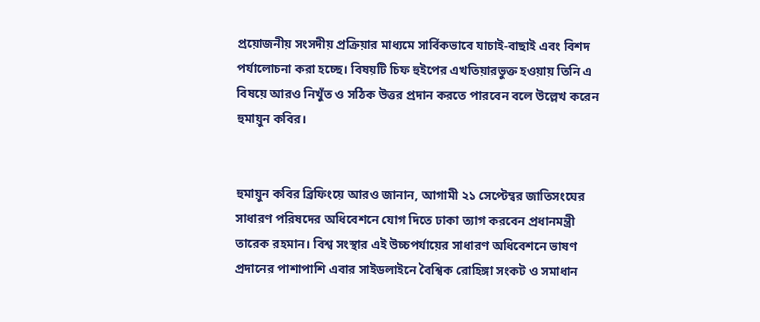প্রয়োজনীয় সংসদীয় প্রক্রিয়ার মাধ্যমে সার্বিকভাবে যাচাই-বাছাই এবং বিশদ পর্যালোচনা করা হচ্ছে। বিষয়টি চিফ হুইপের এখতিয়ারভুক্ত হওয়ায় তিনি এ বিষয়ে আরও নিখুঁত ও সঠিক উত্তর প্রদান করতে পারবেন বলে উল্লেখ করেন হুমায়ুন কবির।


হুমায়ুন কবির ব্রিফিংয়ে আরও জানান, আগামী ২১ সেপ্টেম্বর জাতিসংঘের সাধারণ পরিষদের অধিবেশনে যোগ দিতে ঢাকা ত্যাগ করবেন প্রধানমন্ত্রী তারেক রহমান। বিশ্ব সংস্থার এই উচ্চপর্যায়ের সাধারণ অধিবেশনে ভাষণ প্রদানের পাশাপাশি এবার সাইডলাইনে বৈশ্বিক রোহিঙ্গা সংকট ও সমাধান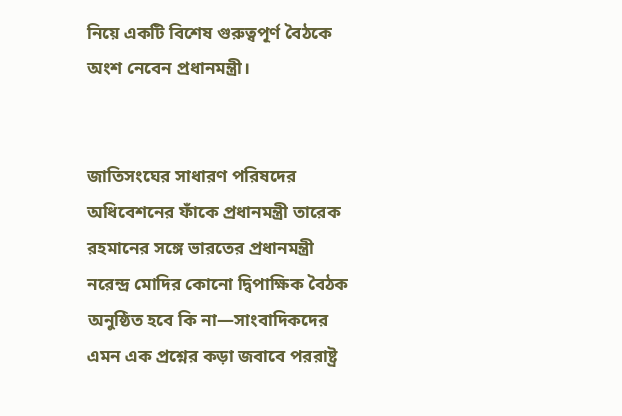নিয়ে একটি বিশেষ গুরুত্বপূর্ণ বৈঠকে অংশ নেবেন প্রধানমন্ত্রী।


জাতিসংঘের সাধারণ পরিষদের অধিবেশনের ফাঁকে প্রধানমন্ত্রী তারেক রহমানের সঙ্গে ভারতের প্রধানমন্ত্রী নরেন্দ্র মোদির কোনো দ্বিপাক্ষিক বৈঠক অনুষ্ঠিত হবে কি না—সাংবাদিকদের এমন এক প্রশ্নের কড়া জবাবে পররাষ্ট্র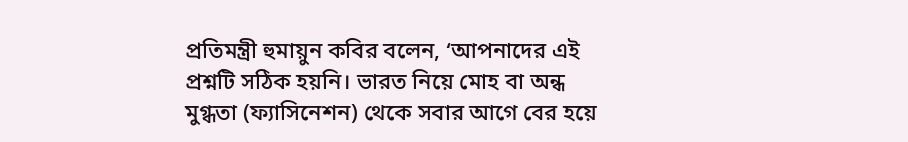প্রতিমন্ত্রী হুমায়ুন কবির বলেন, ‘আপনাদের এই প্রশ্নটি সঠিক হয়নি। ভারত নিয়ে মোহ বা অন্ধ মুগ্ধতা (ফ্যাসিনেশন) থেকে সবার আগে বের হয়ে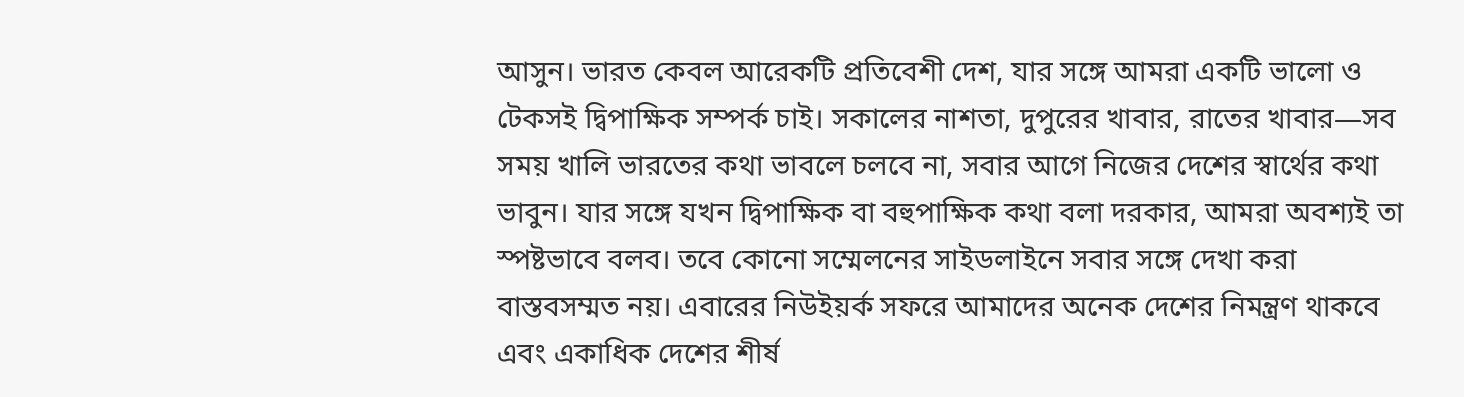আসুন। ভারত কেবল আরেকটি প্রতিবেশী দেশ, যার সঙ্গে আমরা একটি ভালো ও টেকসই দ্বিপাক্ষিক সম্পর্ক চাই। সকালের নাশতা, দুপুরের খাবার, রাতের খাবার—সব সময় খালি ভারতের কথা ভাবলে চলবে না, সবার আগে নিজের দেশের স্বার্থের কথা ভাবুন। যার সঙ্গে যখন দ্বিপাক্ষিক বা বহুপাক্ষিক কথা বলা দরকার, আমরা অবশ্যই তা স্পষ্টভাবে বলব। তবে কোনো সম্মেলনের সাইডলাইনে সবার সঙ্গে দেখা করা বাস্তবসম্মত নয়। এবারের নিউইয়র্ক সফরে আমাদের অনেক দেশের নিমন্ত্রণ থাকবে এবং একাধিক দেশের শীর্ষ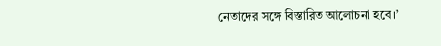নেতাদের সঙ্গে বিস্তারিত আলোচনা হবে।’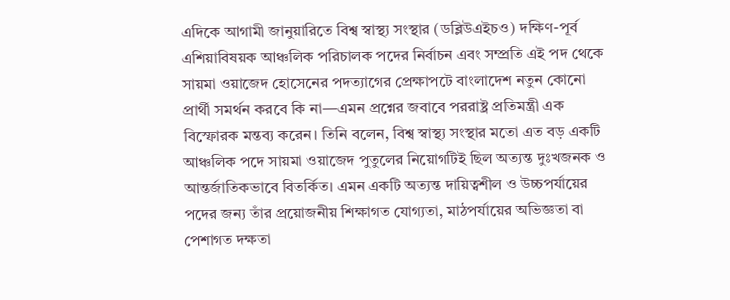এদিকে আগামী জানুয়ারিতে বিশ্ব স্বাস্থ্য সংস্থার (ডব্লিউএইচও) দক্ষিণ-পূর্ব এশিয়াবিষয়ক আঞ্চলিক পরিচালক পদের নির্বাচন এবং সম্প্রতি এই পদ থেকে সায়মা ওয়াজেদ হোসেনের পদত্যাগের প্রেক্ষাপটে বাংলাদেশ নতুন কোনো প্রার্থী সমর্থন করবে কি না—এমন প্রশ্নের জবাবে পররাষ্ট্র প্রতিমন্ত্রী এক বিস্ফোরক মন্তব্য করেন। তিনি বলেন, বিশ্ব স্বাস্থ্য সংস্থার মতো এত বড় একটি আঞ্চলিক পদে সায়মা ওয়াজেদ পুতুলের নিয়োগটিই ছিল অত্যন্ত দুঃখজনক ও আন্তর্জাতিকভাবে বিতর্কিত। এমন একটি অত্যন্ত দায়িত্বশীল ও উচ্চপর্যায়ের পদের জন্য তাঁর প্রয়োজনীয় শিক্ষাগত যোগ্যতা, মাঠপর্যায়ের অভিজ্ঞতা বা পেশাগত দক্ষতা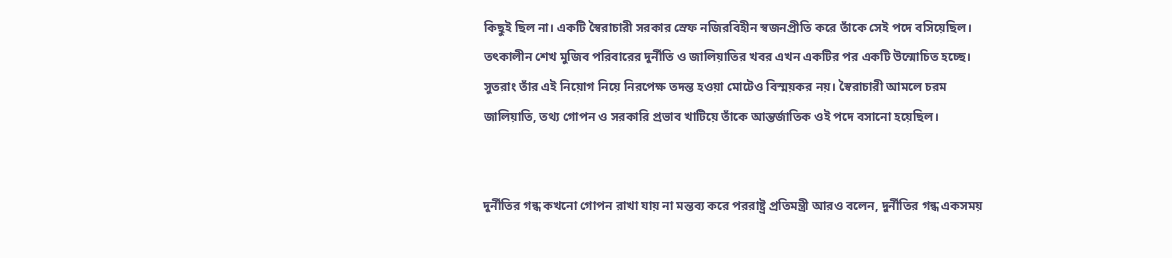কিছুই ছিল না। একটি স্বৈরাচারী সরকার স্রেফ নজিরবিহীন স্বজনপ্রীতি করে তাঁকে সেই পদে বসিয়েছিল। তৎকালীন শেখ মুজিব পরিবারের দুর্নীতি ও জালিয়াতির খবর এখন একটির পর একটি উন্মোচিত হচ্ছে। সুতরাং তাঁর এই নিয়োগ নিয়ে নিরপেক্ষ তদন্ত হওয়া মোটেও বিস্ময়কর নয়। স্বৈরাচারী আমলে চরম জালিয়াতি, তথ্য গোপন ও সরকারি প্রভাব খাটিয়ে তাঁকে আন্তর্জাতিক ওই পদে বসানো হয়েছিল।


দুর্নীতির গন্ধ কখনো গোপন রাখা যায় না মন্তব্য করে পররাষ্ট্র প্রতিমন্ত্রী আরও বলেন, দুর্নীতির গন্ধ একসময়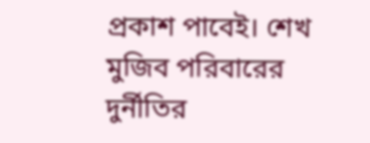প্রকাশ পাবেই। শেখ মুজিব পরিবারের দুর্নীতির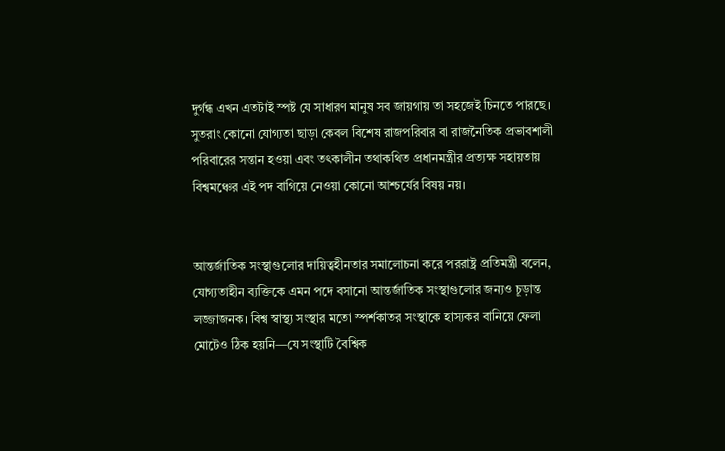দুর্গন্ধ এখন এতটাই স্পষ্ট যে সাধারণ মানুষ সব জায়গায় তা সহজেই চিনতে পারছে। সুতরাং কোনো যোগ্যতা ছাড়া কেবল বিশেষ রাজপরিবার বা রাজনৈতিক প্রভাবশালী পরিবারের সন্তান হওয়া এবং তৎকালীন তথাকথিত প্রধানমন্ত্রীর প্রত্যক্ষ সহায়তায় বিশ্বমঞ্চের এই পদ বাগিয়ে নেওয়া কোনো আশ্চর্যের বিষয় নয়।


আন্তর্জাতিক সংস্থাগুলোর দায়িত্বহীনতার সমালোচনা করে পররাষ্ট্র প্রতিমন্ত্রী বলেন, যোগ্যতাহীন ব্যক্তিকে এমন পদে বসানো আন্তর্জাতিক সংস্থাগুলোর জন্যও চূড়ান্ত লজ্জাজনক। বিশ্ব স্বাস্থ্য সংস্থার মতো স্পর্শকাতর সংস্থাকে হাস্যকর বানিয়ে ফেলা মোটেও ঠিক হয়নি—যে সংস্থাটি বৈশ্বিক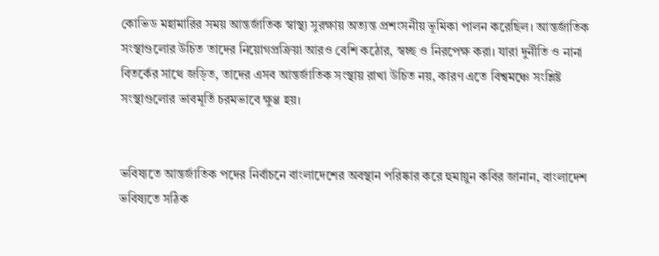কোভিড মহামারির সময় আন্তর্জাতিক স্বাস্থ্য সুরক্ষায় অত্যন্ত প্রশংসনীয় ভূমিকা পালন করেছিল। আন্তর্জাতিক সংস্থাগুলোর উচিত তাদের নিয়োগপ্রক্রিয়া আরও বেশি কঠোর, স্বচ্ছ ও নিরপেক্ষ করা। যারা দুর্নীতি ও নানা বিতর্কের সাথে জড়িত, তাদের এসব আন্তর্জাতিক সংস্থায় রাখা উচিত নয়, কারণ এতে বিশ্বমঞ্চে সংশ্লিষ্ট সংস্থাগুলোর ভাবমূর্তি চরমভাবে ক্ষুণ্ণ হয়।


ভবিষ্যতে আন্তর্জাতিক পদের নির্বাচনে বাংলাদেশের অবস্থান পরিষ্কার করে হুমায়ুন কবির জানান, বাংলাদেশ ভবিষ্যতে সঠিক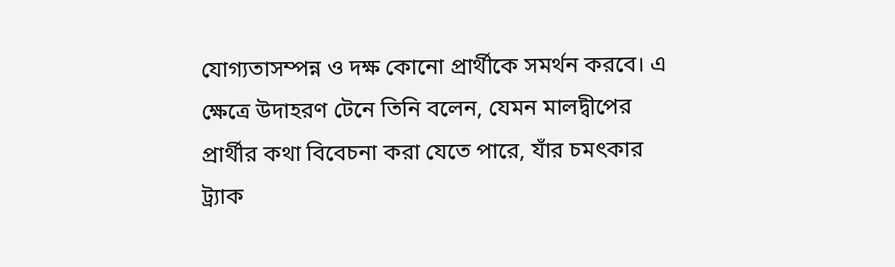যোগ্যতাসম্পন্ন ও দক্ষ কোনো প্রার্থীকে সমর্থন করবে। এ ক্ষেত্রে উদাহরণ টেনে তিনি বলেন, যেমন মালদ্বীপের প্রার্থীর কথা বিবেচনা করা যেতে পারে, যাঁর চমৎকার ট্র্যাক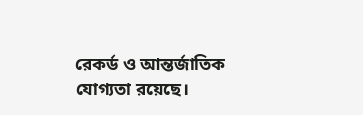রেকর্ড ও আন্তর্জাতিক যোগ্যতা রয়েছে।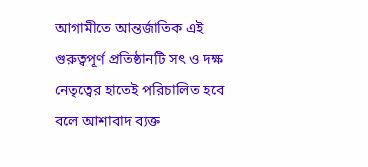আগামীতে আন্তর্জাতিক এই গুরুত্বপূর্ণ প্রতিষ্ঠানটি সৎ ও দক্ষ নেতৃত্বের হাতেই পরিচালিত হবে বলে আশাবাদ ব্যক্ত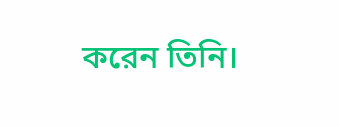করেন তিনি।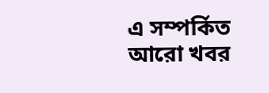এ সম্পর্কিত আরো খবর